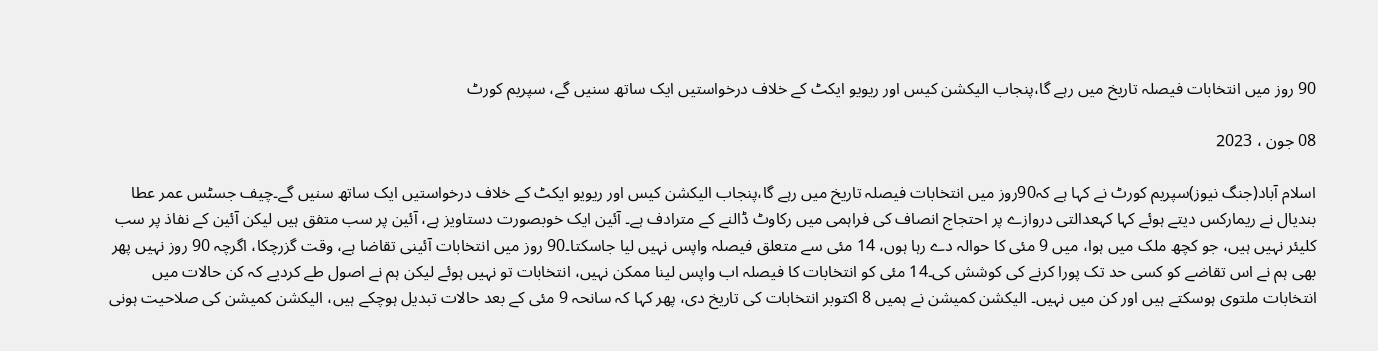90 روز میں انتخابات فیصلہ تاریخ میں رہے گا،پنجاب الیکشن کیس اور ریویو ایکٹ کے خلاف درخواستیں ایک ساتھ سنیں گے، سپریم کورٹ

08 جون ، 2023

اسلام آباد(جنگ نیوز)سپریم کورٹ نے کہا ہے کہ90روز میں انتخابات فیصلہ تاریخ میں رہے گا،پنجاب الیکشن کیس اور ریویو ایکٹ کے خلاف درخواستیں ایک ساتھ سنیں گے۔چیف جسٹس عمر عطا بندیال نے ریمارکس دیتے ہوئے کہا کہعدالتی دروازے پر احتجاج انصاف کی فراہمی میں رکاوٹ ڈالنے کے مترادف ہے۔ آئین ایک خوبصورت دستاویز ہے، آئین پر سب متفق ہیں لیکن آئین کے نفاذ پر سب کلیئر نہیں ہیں، جو کچھ ملک میں ہوا، میں 9 مئی کا حوالہ دے رہا ہوں، 14 مئی سے متعلق فیصلہ واپس نہیں لیا جاسکتا۔90 روز میں انتخابات آئینی تقاضا ہے، وقت گزرچکا، اگرچہ 90 روز نہیں پھر بھی ہم نے اس تقاضے کو کسی حد تک پورا کرنے کی کوشش کی۔14 مئی کو انتخابات کا فیصلہ اب واپس لینا ممکن نہیں، انتخابات تو نہیں ہوئے لیکن ہم نے اصول طے کردیے کہ کن حالات میں انتخابات ملتوی ہوسکتے ہیں اور کن میں نہیں۔ الیکشن کمیشن نے ہمیں 8 اکتوبر انتخابات کی تاریخ دی، پھر کہا کہ سانحہ 9 مئی کے بعد حالات تبدیل ہوچکے ہیں، الیکشن کمیشن کی صلاحیت ہونی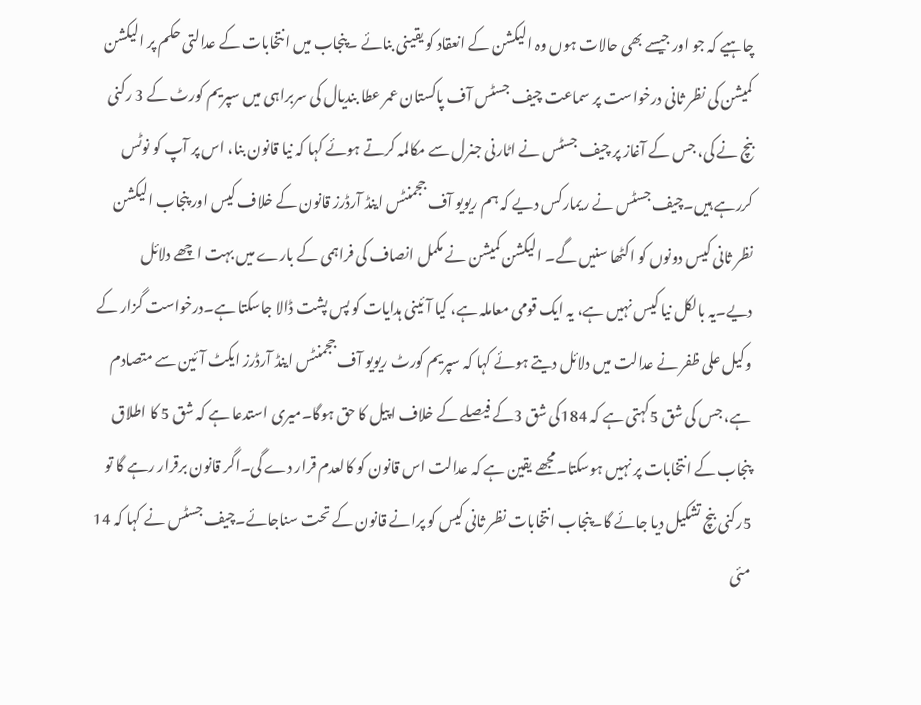چاہیے کہ جو اور جیسے بھی حالات ہوں وہ الیکشن کے انعقاد کو یقینی بنائے ۔پنجاب میں انتخابات کے عدالتی حکم پر الیکشن کمیشن کی نظر ثانی درخواست پر سماعت چیف جسٹس آف پاکستان عمر عطا بندیال کی سربراہی میں سپریم کورٹ کے 3 رکنی بنچ نے کی، جس کے آغاز پر چیف جسٹس نے اٹارنی جنرل سے مکالمہ کرتے ہوئے کہا کہ نیا قانون بنا، اس پر آپ کو نوٹس کررہے ہیں۔چیف جسٹس نے ریمارکس دیے کہ ہم ریویو آف ججمنٹس اینڈ آرڈرز قانون کے خلاف کیس اور پنجاب الیکشن نظر ثانی کیس دونوں کو اکٹھا سنیں گے۔ الیکشن کمیشن نے مکمل انصاف کی فراہمی کے بارے میں بہت اچھے دلائل دیے۔یہ بالکل نیا کیس نہیں ہے، یہ ایک قومی معاملہ ہے، کیا آئینی ہدایات کو پس پشت ڈالا جاسکتا ہے۔درخواست گزار کے وکیل علی ظفر نے عدالت میں دلائل دیتے ہوئے کہا کہ سپریم کورٹ ریویو آف ججمنٹس اینڈ آرڈرز ایکٹ آئین سے متصادم ہے، جس کی شق 5کہتی ہے کہ 184کی شق 3کے فیصلے کے خلاف اپیل کا حق ہوگا۔میری استدعا ہے کہ شق 5 کا اطلاق پنجاب کے انتخابات پر نہیں ہوسکتا۔مجھے یقین ہے کہ عدالت اس قانون کو کالعدم قرار دے گی۔اگر قانون برقرار رہے گا تو 5رکنی بنچ تشکیل دیا جائے گا۔پنجاب انتخابات نظر ثانی کیس کو پرانے قانون کے تحت سناجائے۔چیف جسٹس نے کہا کہ 14 مئی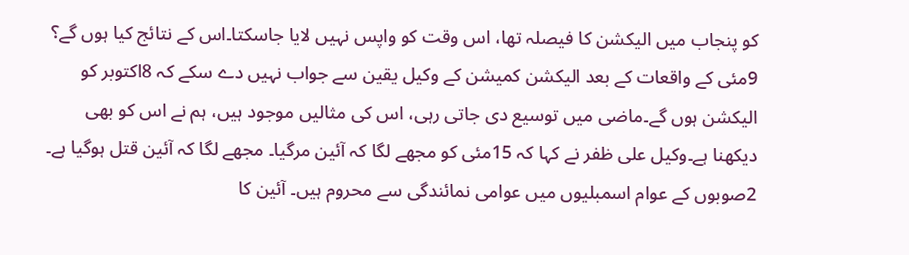کو پنجاب میں الیکشن کا فیصلہ تھا، اس وقت کو واپس نہیں لایا جاسکتا۔اس کے نتائج کیا ہوں گے؟ 9مئی کے واقعات کے بعد الیکشن کمیشن کے وکیل یقین سے جواب نہیں دے سکے کہ 8اکتوبر کو الیکشن ہوں گے۔ماضی میں توسیع دی جاتی رہی، اس کی مثالیں موجود ہیں، ہم نے اس کو بھی دیکھنا ہے۔وکیل علی ظفر نے کہا کہ 15مئی کو مجھے لگا کہ آئین مرگیا۔ مجھے لگا کہ آئین قتل ہوگیا ہے۔ 2صوبوں کے عوام اسمبلیوں میں عوامی نمائندگی سے محروم ہیں۔ آئین کا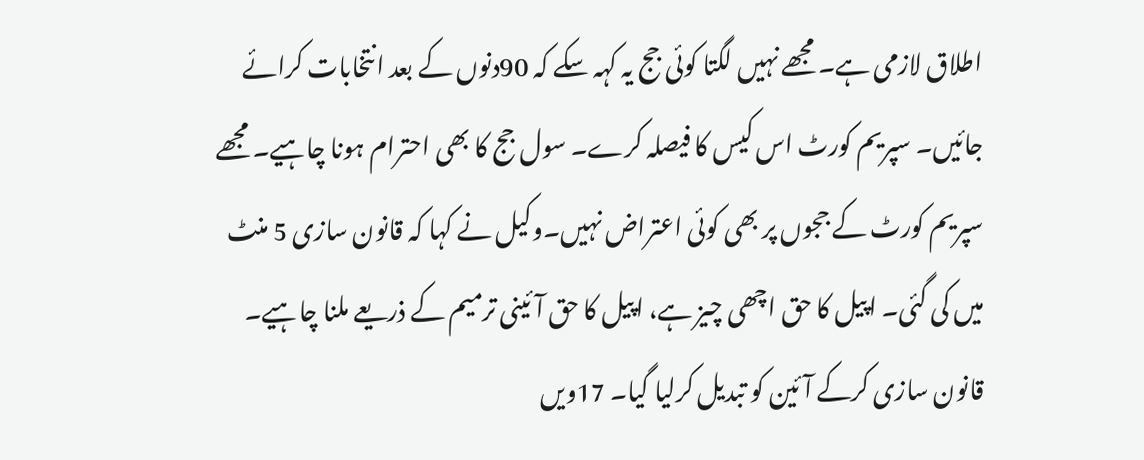اطلاق لازمی ہے۔ مجھے نہیں لگتا کوئی جج یہ کہہ سکے کہ 90دنوں کے بعد انتخابات کرائے جائیں۔ سپریم کورٹ اس کیس کا فیصلہ کرے۔ سول جج کا بھی احترام ہونا چاہیے۔ مجھے سپریم کورٹ کے ججوں پر بھی کوئی اعتراض نہیں۔وکیل نے کہا کہ قانون سازی 5 منٹ میں کی گئی۔ اپیل کا حق اچھی چیز ہے، اپیل کا حق آئینی ترمیم کے ذریعے ملنا چاہیے۔ قانون سازی کرکے آئین کو تبدیل کرلیا گیا۔ 17ویں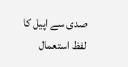صدی سے اپیل کا لفظ استعمال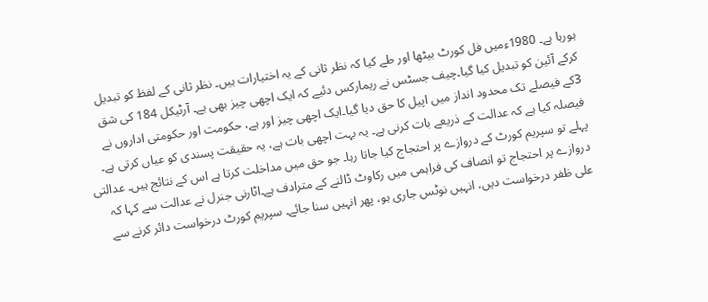ہورہا ہے۔ 1980ءمیں فل کورٹ بیٹھا اور طے کیا کہ نظر ثانی کے یہ اختیارات ہیں۔ نظر ثانی کے لفظ کو تبدیل کرکے آئین کو تبدیل کیا گیا۔چیف جسٹس نے ریمارکس دئیے کہ ایک اچھی چیز بھی ہے۔ آرٹیکل 184 کی شق 3کے فیصلے تک محدود انداز میں اپیل کا حق دیا گیا۔ایک اچھی چیز اور ہے، حکومت اور حکومتی اداروں نے فیصلہ کیا ہے کہ عدالت کے ذریعے بات کرنی ہے۔ یہ بہت اچھی بات ہے، یہ حقیقت پسندی کو عیاں کرتی ہے۔ پہلے تو سپریم کورٹ کے دروازے پر احتجاج کیا جاتا رہا۔ جو حق میں مداخلت کرتا ہے اس کے نتائج ہیں۔ عدالتی دروازے پر احتجاج تو انصاف کی فراہمی میں رکاوٹ ڈالنے کے مترادف ہے۔اٹارنی جنرل نے عدالت سے کہا کہ علی ظفر درخواست دیں، انہیں نوٹس جاری ہو، پھر انہیں سنا جائے۔ سپریم کورٹ درخواست دائر کرنے سے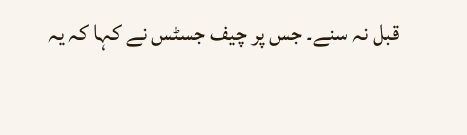قبل نہ سنے۔ جس پر چیف جسٹس نے کہا کہ یہ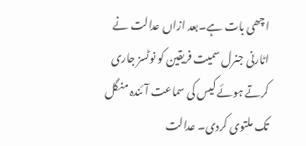اچھی بات ہے۔بعد ازاں عدالت نے اٹارنی جنرل سمیت فریقین کو نوٹسز جاری کرتے ہوئے کیس کی سماعت آئندہ منگل تک ملتوی کردی۔ عدالت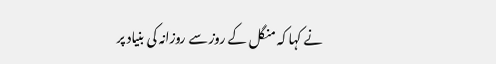نے کہا کہ منگل کے روز سے روزانہ کی بنیاد پر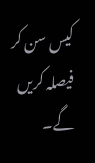کیس سن کر فیصلہ کریں گے۔